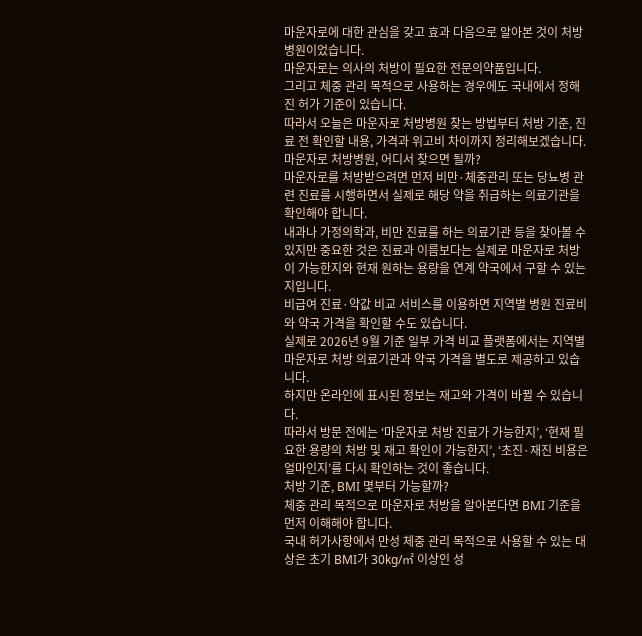마운자로에 대한 관심을 갖고 효과 다음으로 알아본 것이 처방 병원이었습니다.
마운자로는 의사의 처방이 필요한 전문의약품입니다.
그리고 체중 관리 목적으로 사용하는 경우에도 국내에서 정해진 허가 기준이 있습니다.
따라서 오늘은 마운자로 처방병원 찾는 방법부터 처방 기준, 진료 전 확인할 내용, 가격과 위고비 차이까지 정리해보겠습니다.
마운자로 처방병원, 어디서 찾으면 될까?
마운자로를 처방받으려면 먼저 비만·체중관리 또는 당뇨병 관련 진료를 시행하면서 실제로 해당 약을 취급하는 의료기관을 확인해야 합니다.
내과나 가정의학과, 비만 진료를 하는 의료기관 등을 찾아볼 수 있지만 중요한 것은 진료과 이름보다는 실제로 마운자로 처방이 가능한지와 현재 원하는 용량을 연계 약국에서 구할 수 있는지입니다.
비급여 진료·약값 비교 서비스를 이용하면 지역별 병원 진료비와 약국 가격을 확인할 수도 있습니다.
실제로 2026년 9월 기준 일부 가격 비교 플랫폼에서는 지역별 마운자로 처방 의료기관과 약국 가격을 별도로 제공하고 있습니다.
하지만 온라인에 표시된 정보는 재고와 가격이 바뀔 수 있습니다.
따라서 방문 전에는 ‘마운자로 처방 진료가 가능한지’, ‘현재 필요한 용량의 처방 및 재고 확인이 가능한지’, ‘초진·재진 비용은 얼마인지’를 다시 확인하는 것이 좋습니다.
처방 기준, BMI 몇부터 가능할까?
체중 관리 목적으로 마운자로 처방을 알아본다면 BMI 기준을 먼저 이해해야 합니다.
국내 허가사항에서 만성 체중 관리 목적으로 사용할 수 있는 대상은 초기 BMI가 30kg/㎡ 이상인 성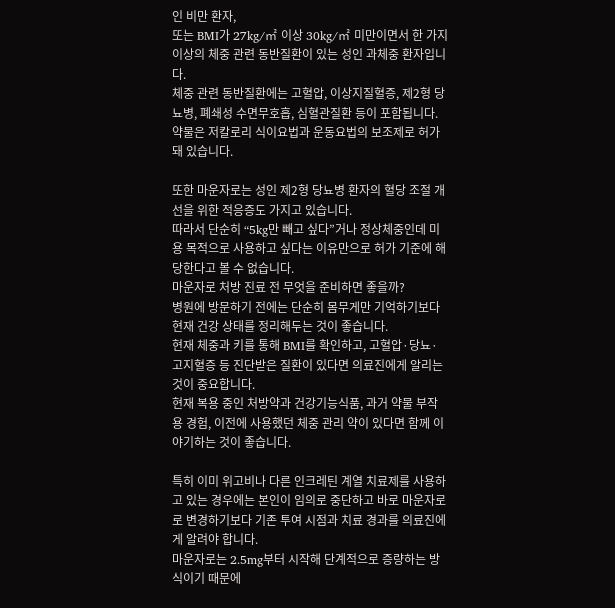인 비만 환자,
또는 BMI가 27kg/㎡ 이상 30kg/㎡ 미만이면서 한 가지 이상의 체중 관련 동반질환이 있는 성인 과체중 환자입니다.
체중 관련 동반질환에는 고혈압, 이상지질혈증, 제2형 당뇨병, 폐쇄성 수면무호흡, 심혈관질환 등이 포함됩니다. 약물은 저칼로리 식이요법과 운동요법의 보조제로 허가돼 있습니다.

또한 마운자로는 성인 제2형 당뇨병 환자의 혈당 조절 개선을 위한 적응증도 가지고 있습니다.
따라서 단순히 “5kg만 빼고 싶다”거나 정상체중인데 미용 목적으로 사용하고 싶다는 이유만으로 허가 기준에 해당한다고 볼 수 없습니다.
마운자로 처방 진료 전 무엇을 준비하면 좋을까?
병원에 방문하기 전에는 단순히 몸무게만 기억하기보다 현재 건강 상태를 정리해두는 것이 좋습니다.
현재 체중과 키를 통해 BMI를 확인하고, 고혈압·당뇨·고지혈증 등 진단받은 질환이 있다면 의료진에게 알리는 것이 중요합니다.
현재 복용 중인 처방약과 건강기능식품, 과거 약물 부작용 경험, 이전에 사용했던 체중 관리 약이 있다면 함께 이야기하는 것이 좋습니다.

특히 이미 위고비나 다른 인크레틴 계열 치료제를 사용하고 있는 경우에는 본인이 임의로 중단하고 바로 마운자로로 변경하기보다 기존 투여 시점과 치료 경과를 의료진에게 알려야 합니다.
마운자로는 2.5mg부터 시작해 단계적으로 증량하는 방식이기 때문에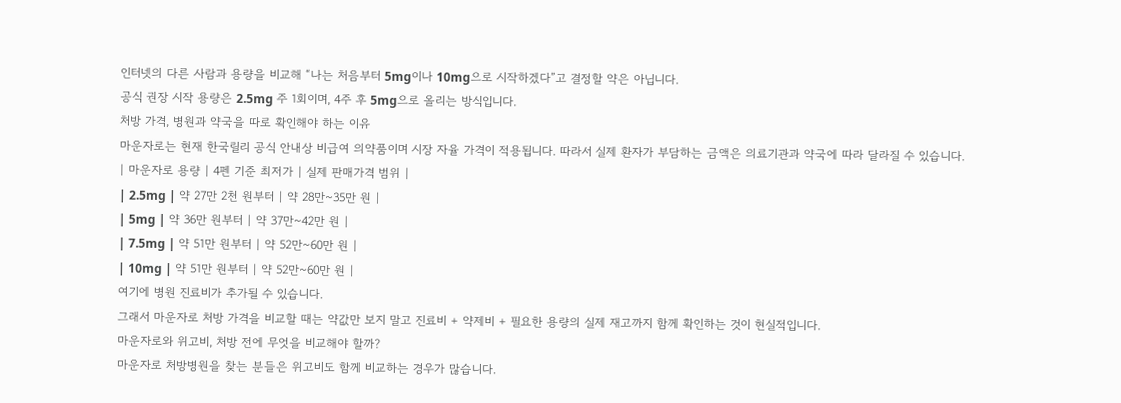인터넷의 다른 사람과 용량을 비교해 “나는 처음부터 5mg이나 10mg으로 시작하겠다”고 결정할 약은 아닙니다.
공식 권장 시작 용량은 2.5mg 주 1회이며, 4주 후 5mg으로 올리는 방식입니다.
처방 가격, 병원과 약국을 따로 확인해야 하는 이유
마운자로는 현재 한국릴리 공식 안내상 비급여 의약품이며 시장 자율 가격이 적용됩니다. 따라서 실제 환자가 부담하는 금액은 의료기관과 약국에 따라 달라질 수 있습니다.
| 마운자로 용량 | 4펜 기준 최저가 | 실제 판매가격 범위 |
| 2.5mg | 약 27만 2천 원부터 | 약 28만~35만 원 |
| 5mg | 약 36만 원부터 | 약 37만~42만 원 |
| 7.5mg | 약 51만 원부터 | 약 52만~60만 원 |
| 10mg | 약 51만 원부터 | 약 52만~60만 원 |
여기에 병원 진료비가 추가될 수 있습니다.
그래서 마운자로 처방 가격을 비교할 때는 약값만 보지 말고 진료비 + 약제비 + 필요한 용량의 실제 재고까지 함께 확인하는 것이 현실적입니다.
마운자로와 위고비, 처방 전에 무엇을 비교해야 할까?
마운자로 처방병원을 찾는 분들은 위고비도 함께 비교하는 경우가 많습니다.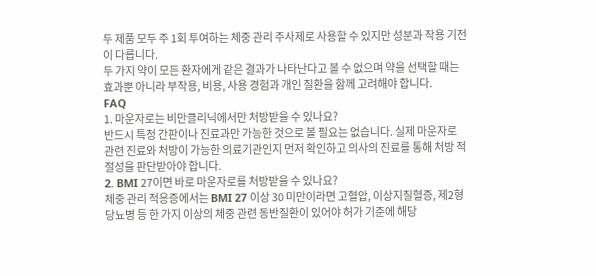두 제품 모두 주 1회 투여하는 체중 관리 주사제로 사용할 수 있지만 성분과 작용 기전이 다릅니다.
두 가지 약이 모든 환자에게 같은 결과가 나타난다고 볼 수 없으며 약을 선택할 때는 효과뿐 아니라 부작용, 비용, 사용 경험과 개인 질환을 함께 고려해야 합니다.
FAQ
1. 마운자로는 비만클리닉에서만 처방받을 수 있나요?
반드시 특정 간판이나 진료과만 가능한 것으로 볼 필요는 없습니다. 실제 마운자로 관련 진료와 처방이 가능한 의료기관인지 먼저 확인하고 의사의 진료를 통해 처방 적절성을 판단받아야 합니다.
2. BMI 27이면 바로 마운자로를 처방받을 수 있나요?
체중 관리 적응증에서는 BMI 27 이상 30 미만이라면 고혈압, 이상지질혈증, 제2형 당뇨병 등 한 가지 이상의 체중 관련 동반질환이 있어야 허가 기준에 해당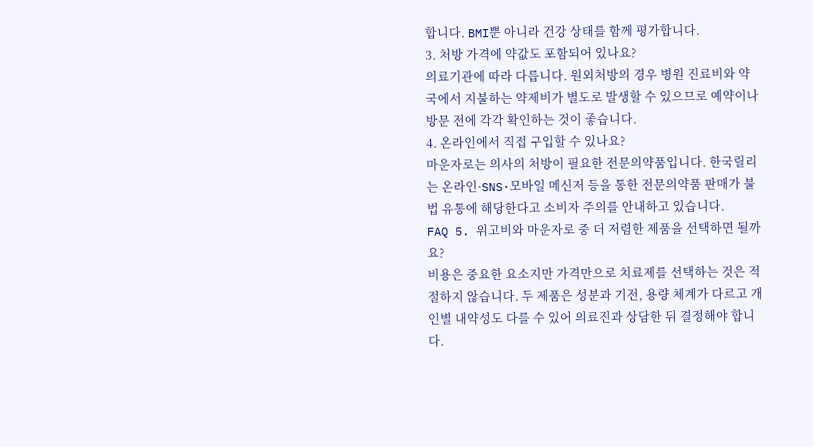합니다. BMI뿐 아니라 건강 상태를 함께 평가합니다.
3. 처방 가격에 약값도 포함되어 있나요?
의료기관에 따라 다릅니다. 원외처방의 경우 병원 진료비와 약국에서 지불하는 약제비가 별도로 발생할 수 있으므로 예약이나 방문 전에 각각 확인하는 것이 좋습니다.
4. 온라인에서 직접 구입할 수 있나요?
마운자로는 의사의 처방이 필요한 전문의약품입니다. 한국릴리는 온라인·SNS·모바일 메신저 등을 통한 전문의약품 판매가 불법 유통에 해당한다고 소비자 주의를 안내하고 있습니다.
FAQ 5. 위고비와 마운자로 중 더 저렴한 제품을 선택하면 될까요?
비용은 중요한 요소지만 가격만으로 치료제를 선택하는 것은 적절하지 않습니다. 두 제품은 성분과 기전, 용량 체계가 다르고 개인별 내약성도 다를 수 있어 의료진과 상담한 뒤 결정해야 합니다.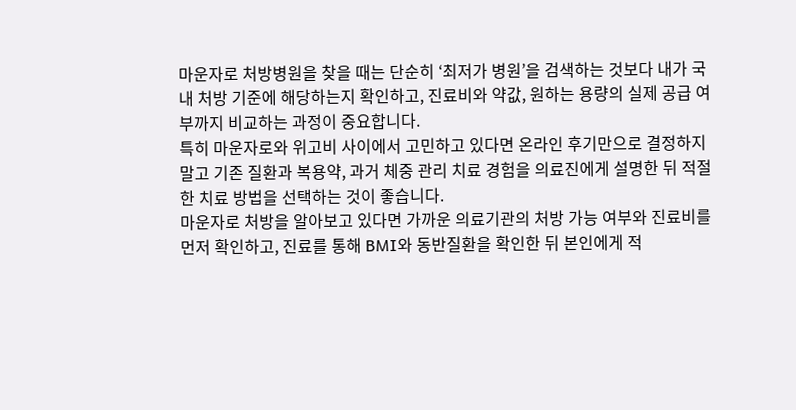마운자로 처방병원을 찾을 때는 단순히 ‘최저가 병원’을 검색하는 것보다 내가 국내 처방 기준에 해당하는지 확인하고, 진료비와 약값, 원하는 용량의 실제 공급 여부까지 비교하는 과정이 중요합니다.
특히 마운자로와 위고비 사이에서 고민하고 있다면 온라인 후기만으로 결정하지 말고 기존 질환과 복용약, 과거 체중 관리 치료 경험을 의료진에게 설명한 뒤 적절한 치료 방법을 선택하는 것이 좋습니다.
마운자로 처방을 알아보고 있다면 가까운 의료기관의 처방 가능 여부와 진료비를 먼저 확인하고, 진료를 통해 BMI와 동반질환을 확인한 뒤 본인에게 적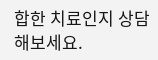합한 치료인지 상담해보세요.